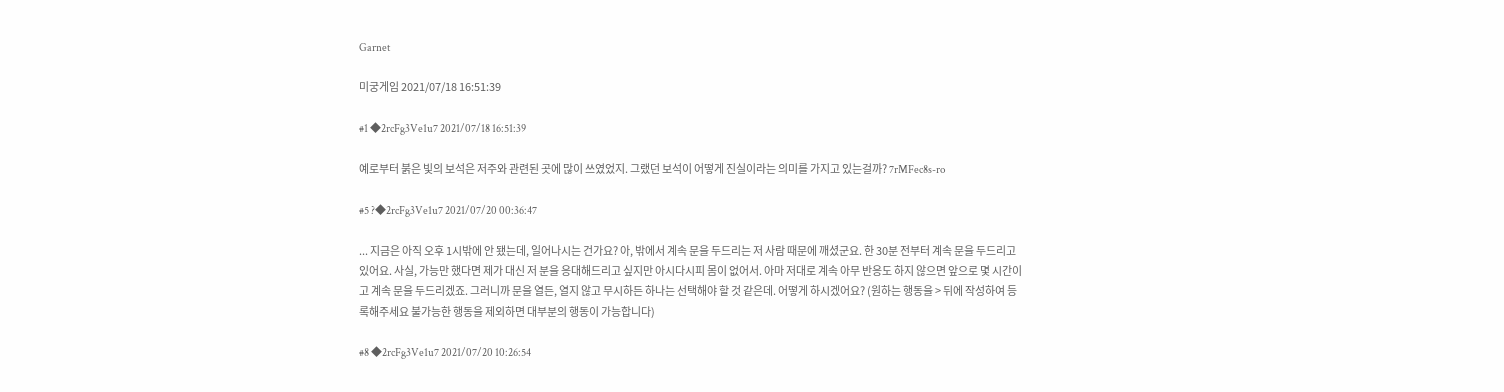Garnet

미궁게임 2021/07/18 16:51:39

#1 ◆2rcFg3Ve1u7 2021/07/18 16:51:39

예로부터 붉은 빛의 보석은 저주와 관련된 곳에 많이 쓰였었지. 그랬던 보석이 어떻게 진실이라는 의미를 가지고 있는걸까? 7rMFec8s-ro

#5 ?◆2rcFg3Ve1u7 2021/07/20 00:36:47

... 지금은 아직 오후 1시밖에 안 됐는데, 일어나시는 건가요? 아, 밖에서 계속 문을 두드리는 저 사람 때문에 깨셨군요. 한 30분 전부터 계속 문을 두드리고 있어요. 사실, 가능만 했다면 제가 대신 저 분을 응대해드리고 싶지만 아시다시피 몸이 없어서. 아마 저대로 계속 아무 반응도 하지 않으면 앞으로 몇 시간이고 계속 문을 두드리겠죠. 그러니까 문을 열든, 열지 않고 무시하든 하나는 선택해야 할 것 같은데. 어떻게 하시겠어요? (원하는 행동을 > 뒤에 작성하여 등록해주세요 불가능한 행동을 제외하면 대부분의 행동이 가능합니다)

#8 ◆2rcFg3Ve1u7 2021/07/20 10:26:54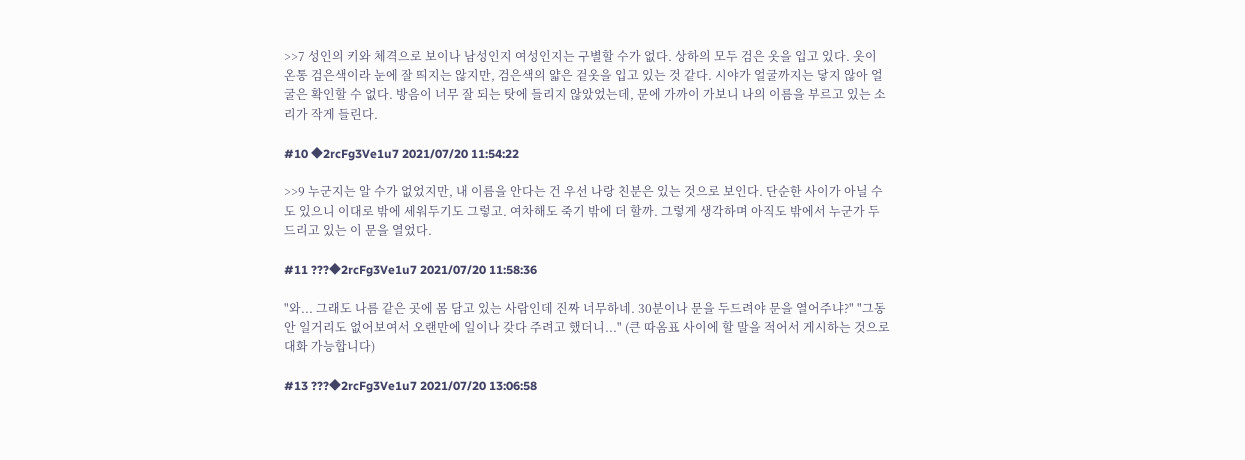>>7 성인의 키와 체격으로 보이나 남성인지 여성인지는 구별할 수가 없다. 상하의 모두 검은 옷을 입고 있다. 옷이 온통 검은색이라 눈에 잘 띄지는 않지만, 검은색의 얇은 겉옷을 입고 있는 것 같다. 시야가 얼굴까지는 닿지 않아 얼굴은 확인할 수 없다. 방음이 너무 잘 되는 탓에 들리지 않았었는데, 문에 가까이 가보니 나의 이름을 부르고 있는 소리가 작게 들린다.

#10 ◆2rcFg3Ve1u7 2021/07/20 11:54:22

>>9 누군지는 알 수가 없었지만, 내 이름을 안다는 건 우선 나랑 친분은 있는 것으로 보인다. 단순한 사이가 아닐 수도 있으니 이대로 밖에 세워두기도 그렇고. 여차해도 죽기 밖에 더 할까. 그렇게 생각하며 아직도 밖에서 누군가 두드리고 있는 이 문을 열었다.

#11 ???◆2rcFg3Ve1u7 2021/07/20 11:58:36

"와... 그래도 나름 같은 곳에 몸 담고 있는 사람인데 진짜 너무하네. 30분이나 문을 두드려야 문을 열어주냐?" "그동안 일거리도 없어보여서 오랜만에 일이나 갖다 주려고 했더니..." (큰 따옴표 사이에 할 말을 적어서 게시하는 것으로 대화 가능합니다)

#13 ???◆2rcFg3Ve1u7 2021/07/20 13:06:58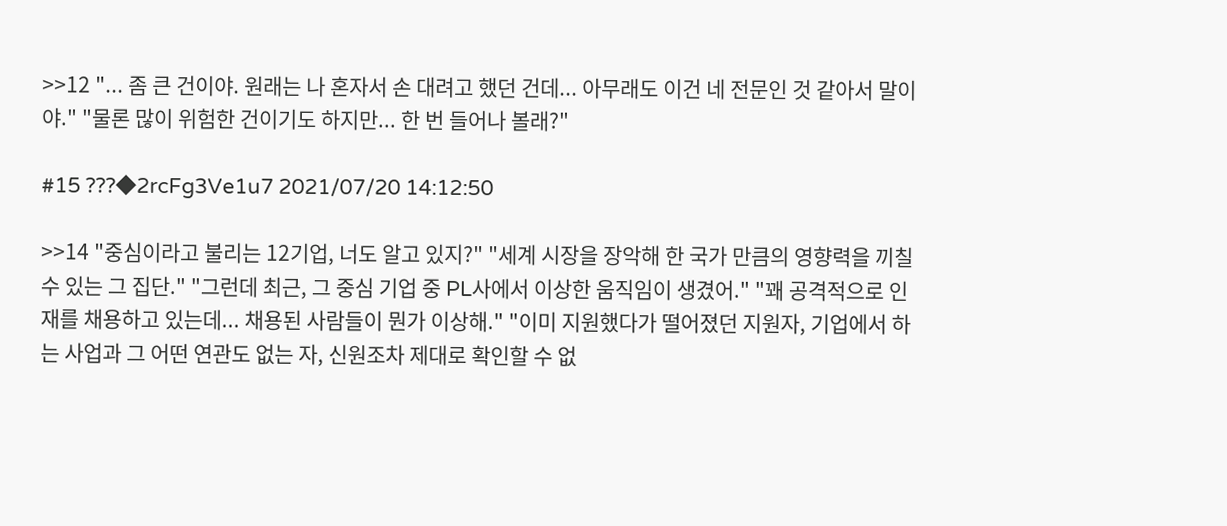>>12 "... 좀 큰 건이야. 원래는 나 혼자서 손 대려고 했던 건데... 아무래도 이건 네 전문인 것 같아서 말이야." "물론 많이 위험한 건이기도 하지만... 한 번 들어나 볼래?"

#15 ???◆2rcFg3Ve1u7 2021/07/20 14:12:50

>>14 "중심이라고 불리는 12기업, 너도 알고 있지?" "세계 시장을 장악해 한 국가 만큼의 영향력을 끼칠 수 있는 그 집단." "그런데 최근, 그 중심 기업 중 PL사에서 이상한 움직임이 생겼어." "꽤 공격적으로 인재를 채용하고 있는데... 채용된 사람들이 뭔가 이상해." "이미 지원했다가 떨어졌던 지원자, 기업에서 하는 사업과 그 어떤 연관도 없는 자, 신원조차 제대로 확인할 수 없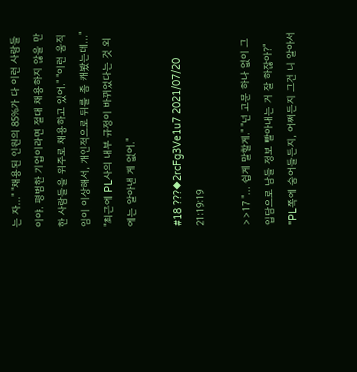는 자..." "채용된 인원의 85%가 다 이런 사람들이야. 평범한 기업이라면 절대 채용하지 않을 만한 사람들을 위주로 채용하고 있어." "이런 움직임이 이상해서, 개인적으로 뒤를 좀 캐봤는데..." "최근에 PL사의 내부 규정이 바뀌었다는 것 외에는 알아낸 게 없어."

#18 ???◆2rcFg3Ve1u7 2021/07/20 21:19:19

>>17 "... 쉽게 말할게." "넌 고문 하나 없이 그 입담으로 남들 정보 빨아내는 거 잘 하잖아?" "PL쪽에 숨어들든지, 어쩌든지 그건 니 알아서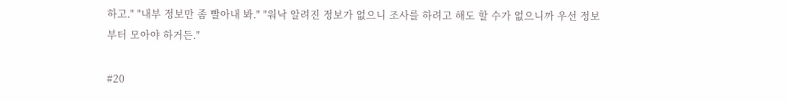하고." "내부 정보만 좀 빨아내 봐." "워낙 알려진 정보가 없으니 조사를 하려고 해도 할 수가 없으니까 우선 정보부터 모아야 하거든."

#20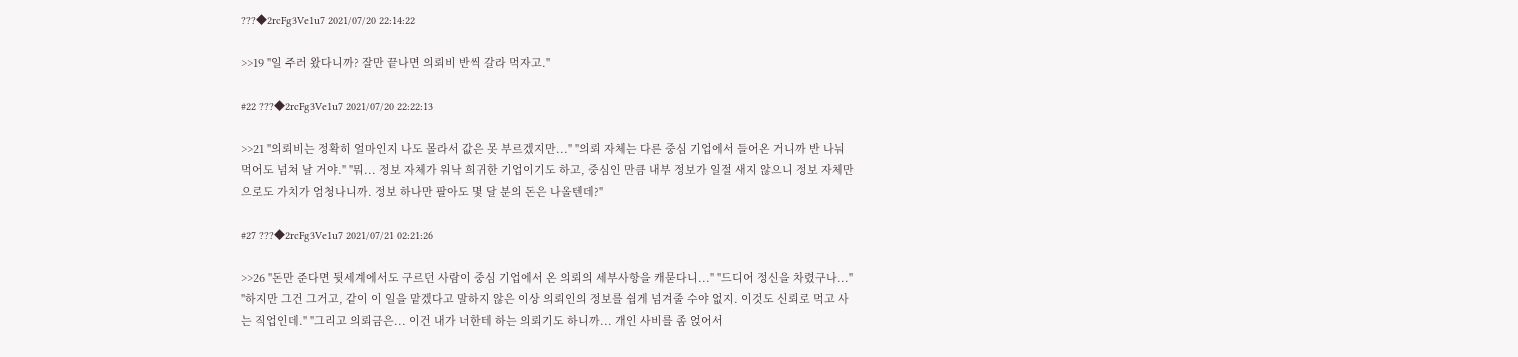???◆2rcFg3Ve1u7 2021/07/20 22:14:22

>>19 "일 주러 왔다니까? 잘만 끝나면 의뢰비 반씩 갈라 먹자고."

#22 ???◆2rcFg3Ve1u7 2021/07/20 22:22:13

>>21 "의뢰비는 정확히 얼마인지 나도 몰라서 값은 못 부르겠지만..." "의뢰 자체는 다른 중심 기업에서 들어온 거니까 반 나눠 먹어도 넘쳐 날 거야." "뭐... 정보 자체가 워낙 희귀한 기업이기도 하고, 중심인 만큼 내부 정보가 일절 새지 않으니 정보 자체만으로도 가치가 엄청나니까. 정보 하나만 팔아도 몇 달 분의 돈은 나올텐데?"

#27 ???◆2rcFg3Ve1u7 2021/07/21 02:21:26

>>26 "돈만 준다면 뒷세계에서도 구르던 사람이 중심 기업에서 온 의뢰의 세부사항을 캐묻다니..." "드디어 정신을 차렸구나..." "하지만 그건 그거고, 같이 이 일을 맡겠다고 말하지 않은 이상 의뢰인의 정보를 쉽게 넘겨줄 수야 없지. 이것도 신뢰로 먹고 사는 직업인데." "그리고 의뢰금은... 이건 내가 너한테 하는 의뢰기도 하니까... 개인 사비를 좀 얹어서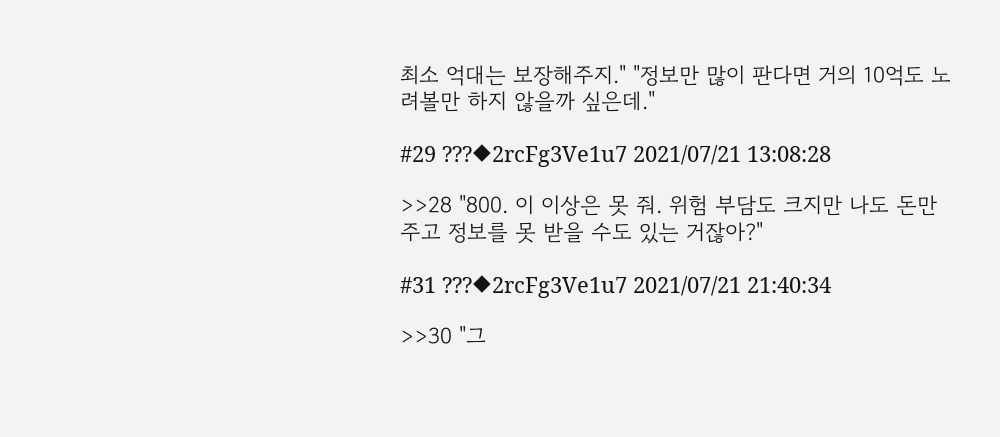최소 억대는 보장해주지." "정보만 많이 판다면 거의 10억도 노려볼만 하지 않을까 싶은데."

#29 ???◆2rcFg3Ve1u7 2021/07/21 13:08:28

>>28 "800. 이 이상은 못 줘. 위험 부담도 크지만 나도 돈만 주고 정보를 못 받을 수도 있는 거잖아?"

#31 ???◆2rcFg3Ve1u7 2021/07/21 21:40:34

>>30 "그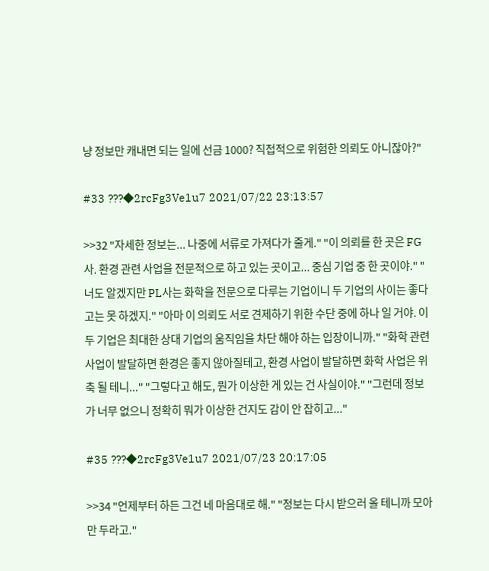냥 정보만 캐내면 되는 일에 선금 1000? 직접적으로 위험한 의뢰도 아니잖아?"

#33 ???◆2rcFg3Ve1u7 2021/07/22 23:13:57

>>32 "자세한 정보는... 나중에 서류로 가져다가 줄게." "이 의뢰를 한 곳은 FG사. 환경 관련 사업을 전문적으로 하고 있는 곳이고... 중심 기업 중 한 곳이야." "너도 알겠지만 PL사는 화학을 전문으로 다루는 기업이니 두 기업의 사이는 좋다고는 못 하겠지." "아마 이 의뢰도 서로 견제하기 위한 수단 중에 하나 일 거야. 이 두 기업은 최대한 상대 기업의 움직임을 차단 해야 하는 입장이니까." "화학 관련 사업이 발달하면 환경은 좋지 않아질테고, 환경 사업이 발달하면 화학 사업은 위축 될 테니..." "그렇다고 해도, 뭔가 이상한 게 있는 건 사실이야." "그런데 정보가 너무 없으니 정확히 뭐가 이상한 건지도 감이 안 잡히고..."

#35 ???◆2rcFg3Ve1u7 2021/07/23 20:17:05

>>34 "언제부터 하든 그건 네 마음대로 해." "정보는 다시 받으러 올 테니까 모아만 두라고."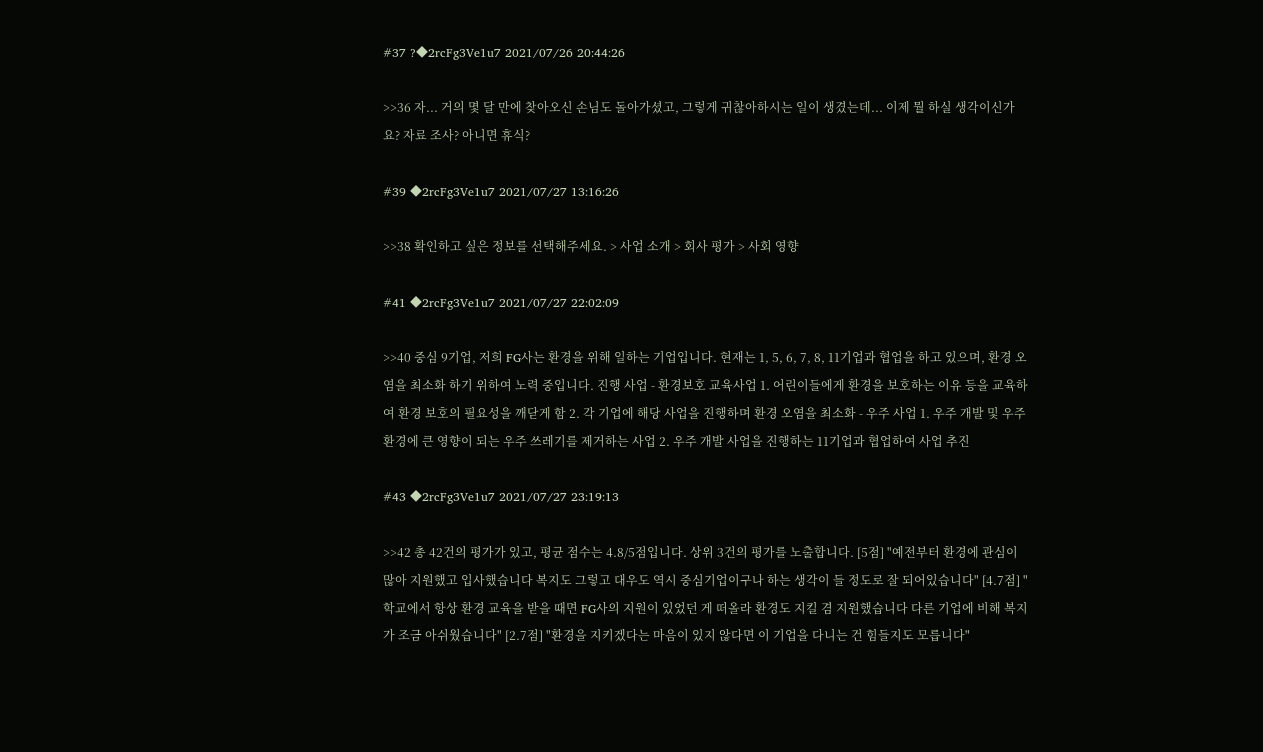#37 ?◆2rcFg3Ve1u7 2021/07/26 20:44:26

>>36 자... 거의 몇 달 만에 찾아오신 손님도 돌아가셨고, 그렇게 귀찮아하시는 일이 생겼는데... 이제 뭘 하실 생각이신가요? 자료 조사? 아니면 휴식?

#39 ◆2rcFg3Ve1u7 2021/07/27 13:16:26

>>38 확인하고 싶은 정보를 선택해주세요. > 사업 소개 > 회사 평가 > 사회 영향

#41 ◆2rcFg3Ve1u7 2021/07/27 22:02:09

>>40 중심 9기업, 저희 FG사는 환경을 위해 일하는 기업입니다. 현재는 1, 5, 6, 7, 8, 11기업과 협업을 하고 있으며, 환경 오염을 최소화 하기 위하여 노력 중입니다. 진행 사업 - 환경보호 교육사업 1. 어린이들에게 환경을 보호하는 이유 등을 교육하여 환경 보호의 필요성을 깨닫게 함 2. 각 기업에 해당 사업을 진행하며 환경 오염을 최소화 - 우주 사업 1. 우주 개발 및 우주 환경에 큰 영향이 되는 우주 쓰레기를 제거하는 사업 2. 우주 개발 사업을 진행하는 11기업과 협업하여 사업 추진

#43 ◆2rcFg3Ve1u7 2021/07/27 23:19:13

>>42 총 42건의 평가가 있고, 평균 점수는 4.8/5점입니다. 상위 3건의 평가를 노출합니다. [5점] "예전부터 환경에 관심이 많아 지원했고 입사했습니다 복지도 그렇고 대우도 역시 중심기업이구나 하는 생각이 들 정도로 잘 되어있습니다" [4.7점] "학교에서 항상 환경 교육을 받을 때면 FG사의 지원이 있었던 게 떠올라 환경도 지킬 겸 지원했습니다 다른 기업에 비해 복지가 조금 아쉬웠습니다" [2.7점] "환경을 지키겠다는 마음이 있지 않다면 이 기업을 다니는 건 힘들지도 모릅니다"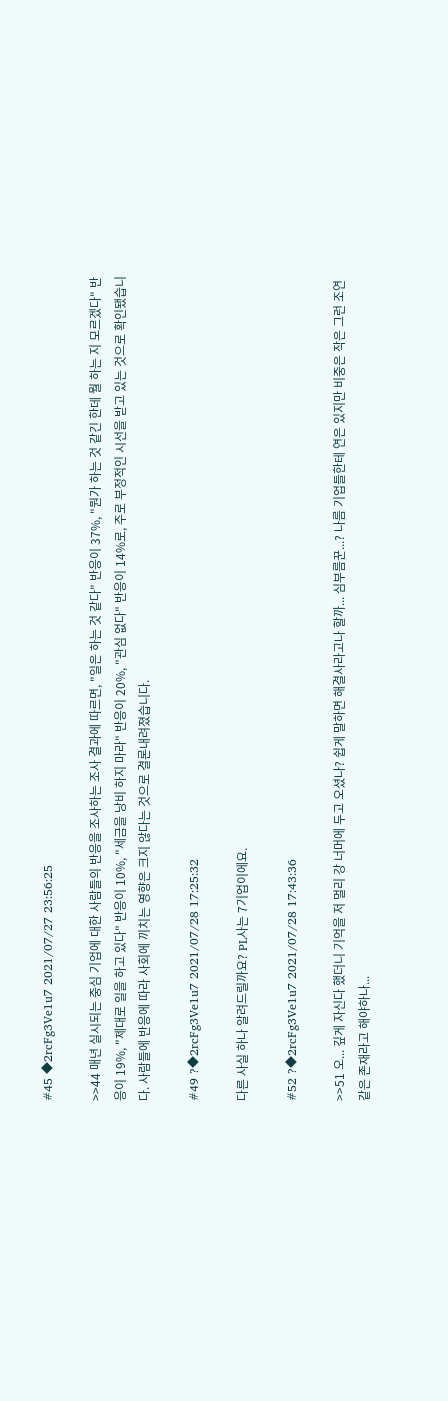#45 ◆2rcFg3Ve1u7 2021/07/27 23:56:25

>>44 매년 실시되는 중심 기업에 대한 사람들의 반응을 조사하는 조사 결과에 따르면, "일은 하는 것 같다" 반응이 37%, "뭔가 하는 것 같긴 한데 뭘 하는 지 모르겠다" 반응이 19%, "제대로 일을 하고 있다" 반응이 10%, "세금을 낭비 하지 마라" 반응이 20%, "관심 없다" 반응이 14%로, 주로 부정적인 시선을 받고 있는 것으로 확인됐습니다. 사람들에 반응에 따라 사회에 끼치는 영향은 크지 않다는 것으로 결론내려졌습니다.

#49 ?◆2rcFg3Ve1u7 2021/07/28 17:25:32

다른 사실 하나 알려드릴까요? PL사는 7기업이에요.

#52 ?◆2rcFg3Ve1u7 2021/07/28 17:43:36

>>51 오... 깊게 자신다 했더니 기억을 저 멀리 강 너머에 두고 오셨나? 쉽게 말하면 해결사라고나 할까... 심부름꾼...? 나름 기업들한테 연은 있지만 비중은 작은 그런 조연 같은 존재라고 해야하나...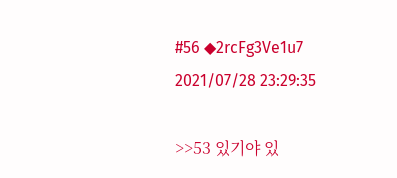#56 ◆2rcFg3Ve1u7 2021/07/28 23:29:35

>>53 있기야 있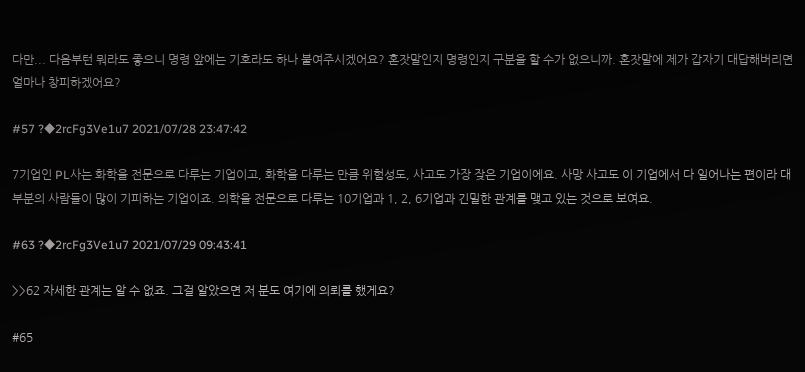다만... 다음부턴 뭐라도 좋으니 명령 앞에는 기호라도 하나 붙여주시겠어요? 혼잣말인지 명령인지 구분을 할 수가 없으니까. 혼잣말에 제가 갑자기 대답해버리면 얼마나 창피하겠어요?

#57 ?◆2rcFg3Ve1u7 2021/07/28 23:47:42

7기업인 PL사는 화학을 전문으로 다루는 기업이고, 화학을 다루는 만큼 위험성도, 사고도 가장 잦은 기업이에요. 사망 사고도 이 기업에서 다 일어나는 편이라 대부분의 사람들이 많이 기피하는 기업이죠. 의학을 전문으로 다루는 10기업과 1, 2, 6기업과 긴밀한 관계를 맺고 있는 것으로 보여요.

#63 ?◆2rcFg3Ve1u7 2021/07/29 09:43:41

>>62 자세한 관계는 알 수 없죠. 그걸 알았으면 저 분도 여기에 의뢰를 했게요?

#65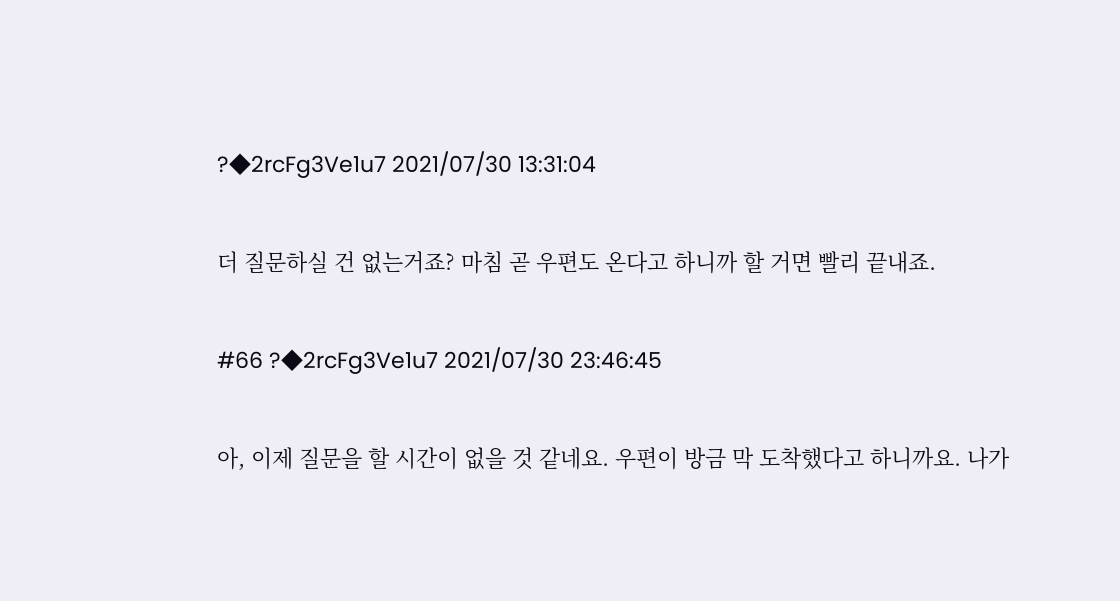?◆2rcFg3Ve1u7 2021/07/30 13:31:04

더 질문하실 건 없는거죠? 마침 곧 우편도 온다고 하니까 할 거면 빨리 끝내죠.

#66 ?◆2rcFg3Ve1u7 2021/07/30 23:46:45

아, 이제 질문을 할 시간이 없을 것 같네요. 우편이 방금 막 도착했다고 하니까요. 나가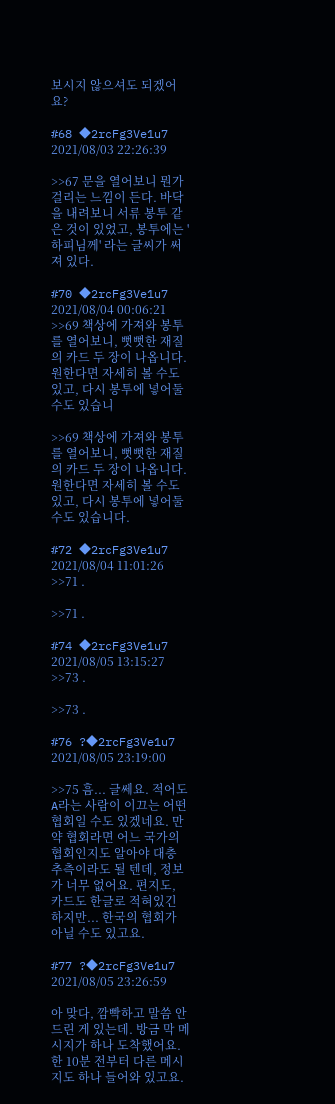보시지 않으셔도 되겠어요?

#68 ◆2rcFg3Ve1u7 2021/08/03 22:26:39

>>67 문을 열어보니 뭔가 걸리는 느낌이 든다. 바닥을 내려보니 서류 봉투 같은 것이 있었고, 봉투에는 '하피님께' 라는 글씨가 써져 있다.

#70 ◆2rcFg3Ve1u7 2021/08/04 00:06:21
>>69 책상에 가져와 봉투를 열어보니, 뻣뻣한 재질의 카드 두 장이 나옵니다. 원한다면 자세히 볼 수도 있고, 다시 봉투에 넣어둘 수도 있습니

>>69 책상에 가져와 봉투를 열어보니, 뻣뻣한 재질의 카드 두 장이 나옵니다. 원한다면 자세히 볼 수도 있고, 다시 봉투에 넣어둘 수도 있습니다.

#72 ◆2rcFg3Ve1u7 2021/08/04 11:01:26
>>71 .

>>71 .

#74 ◆2rcFg3Ve1u7 2021/08/05 13:15:27
>>73 .

>>73 .

#76 ?◆2rcFg3Ve1u7 2021/08/05 23:19:00

>>75 흠... 글쎄요. 적어도 A라는 사람이 이끄는 어떤 협회일 수도 있겠네요. 만약 협회라면 어느 국가의 협회인지도 알아야 대충 추측이라도 될 텐데, 정보가 너무 없어요. 편지도, 카드도 한글로 적혀있긴 하지만... 한국의 협회가 아닐 수도 있고요.

#77 ?◆2rcFg3Ve1u7 2021/08/05 23:26:59

아 맞다, 깜빡하고 말씀 안 드린 게 있는데. 방금 막 메시지가 하나 도착했어요. 한 10분 전부터 다른 메시지도 하나 들어와 있고요.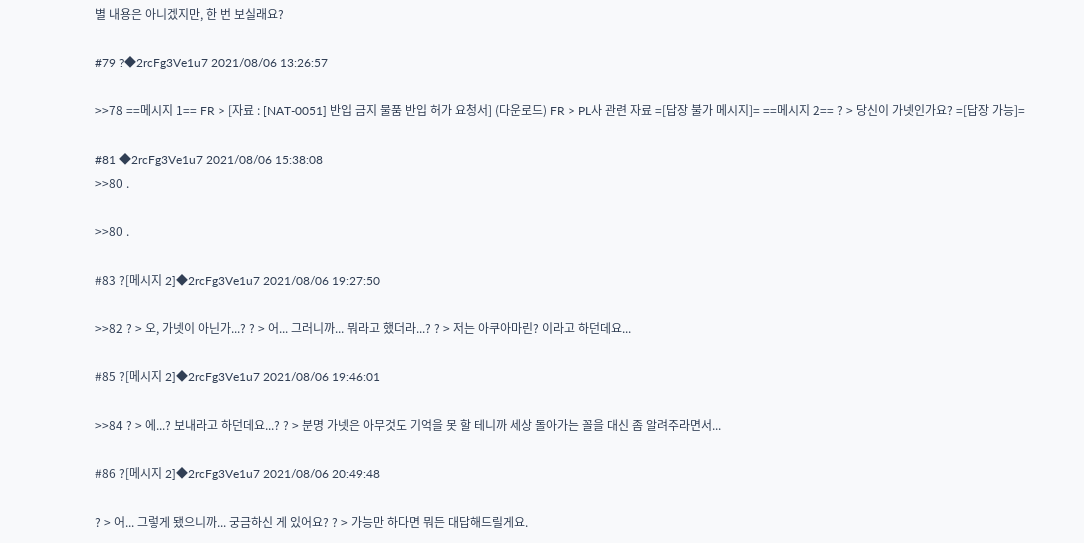별 내용은 아니겠지만, 한 번 보실래요?

#79 ?◆2rcFg3Ve1u7 2021/08/06 13:26:57

>>78 ==메시지 1== FR > [자료 : [NAT-0051] 반입 금지 물품 반입 허가 요청서] (다운로드) FR > PL사 관련 자료 =[답장 불가 메시지]= ==메시지 2== ? > 당신이 가넷인가요? =[답장 가능]=

#81 ◆2rcFg3Ve1u7 2021/08/06 15:38:08
>>80 .

>>80 .

#83 ?[메시지 2]◆2rcFg3Ve1u7 2021/08/06 19:27:50

>>82 ? > 오, 가넷이 아닌가...? ? > 어... 그러니까... 뭐라고 했더라...? ? > 저는 아쿠아마린? 이라고 하던데요...

#85 ?[메시지 2]◆2rcFg3Ve1u7 2021/08/06 19:46:01

>>84 ? > 에...? 보내라고 하던데요...? ? > 분명 가넷은 아무것도 기억을 못 할 테니까 세상 돌아가는 꼴을 대신 좀 알려주라면서...

#86 ?[메시지 2]◆2rcFg3Ve1u7 2021/08/06 20:49:48

? > 어... 그렇게 됐으니까... 궁금하신 게 있어요? ? > 가능만 하다면 뭐든 대답해드릴게요.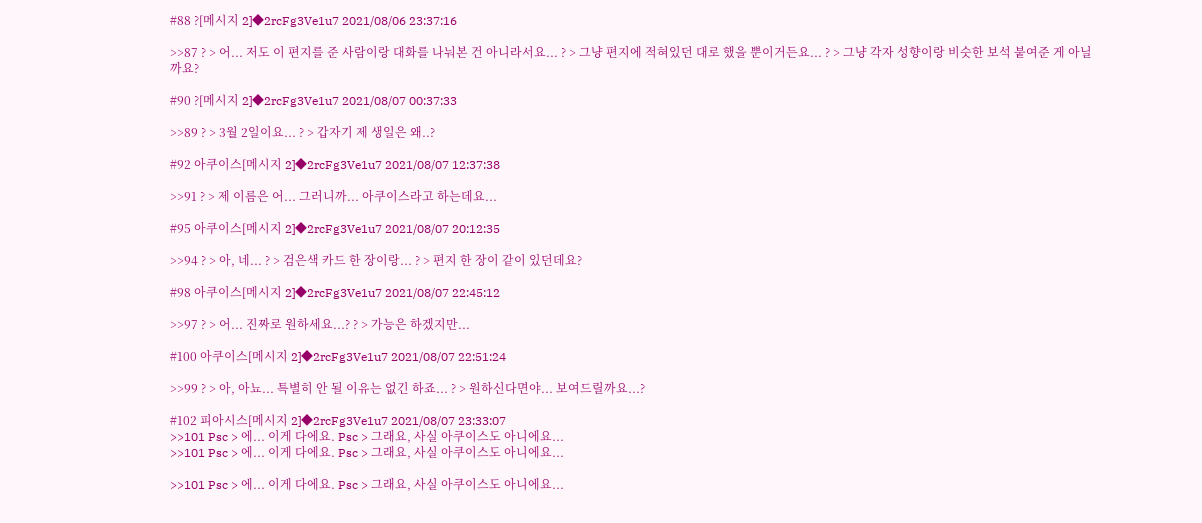#88 ?[메시지 2]◆2rcFg3Ve1u7 2021/08/06 23:37:16

>>87 ? > 어... 저도 이 편지를 준 사람이랑 대화를 나눠본 건 아니라서요... ? > 그냥 편지에 적혀있던 대로 했을 뿐이거든요... ? > 그냥 각자 성향이랑 비슷한 보석 붙여준 게 아닐까요?

#90 ?[메시지 2]◆2rcFg3Ve1u7 2021/08/07 00:37:33

>>89 ? > 3월 2일이요... ? > 갑자기 제 생일은 왜..?

#92 아쿠이스[메시지 2]◆2rcFg3Ve1u7 2021/08/07 12:37:38

>>91 ? > 제 이름은 어... 그러니까... 아쿠이스라고 하는데요...

#95 아쿠이스[메시지 2]◆2rcFg3Ve1u7 2021/08/07 20:12:35

>>94 ? > 아, 네... ? > 검은색 카드 한 장이랑... ? > 편지 한 장이 같이 있던데요?

#98 아쿠이스[메시지 2]◆2rcFg3Ve1u7 2021/08/07 22:45:12

>>97 ? > 어... 진짜로 원하세요...? ? > 가능은 하겠지만...

#100 아쿠이스[메시지 2]◆2rcFg3Ve1u7 2021/08/07 22:51:24

>>99 ? > 아, 아뇨... 특별히 안 될 이유는 없긴 하죠... ? > 원하신다면야... 보여드릴까요...?

#102 피아시스[메시지 2]◆2rcFg3Ve1u7 2021/08/07 23:33:07
>>101 Psc > 에... 이게 다에요. Psc > 그래요, 사실 아쿠이스도 아니에요...
>>101 Psc > 에... 이게 다에요. Psc > 그래요, 사실 아쿠이스도 아니에요...

>>101 Psc > 에... 이게 다에요. Psc > 그래요, 사실 아쿠이스도 아니에요...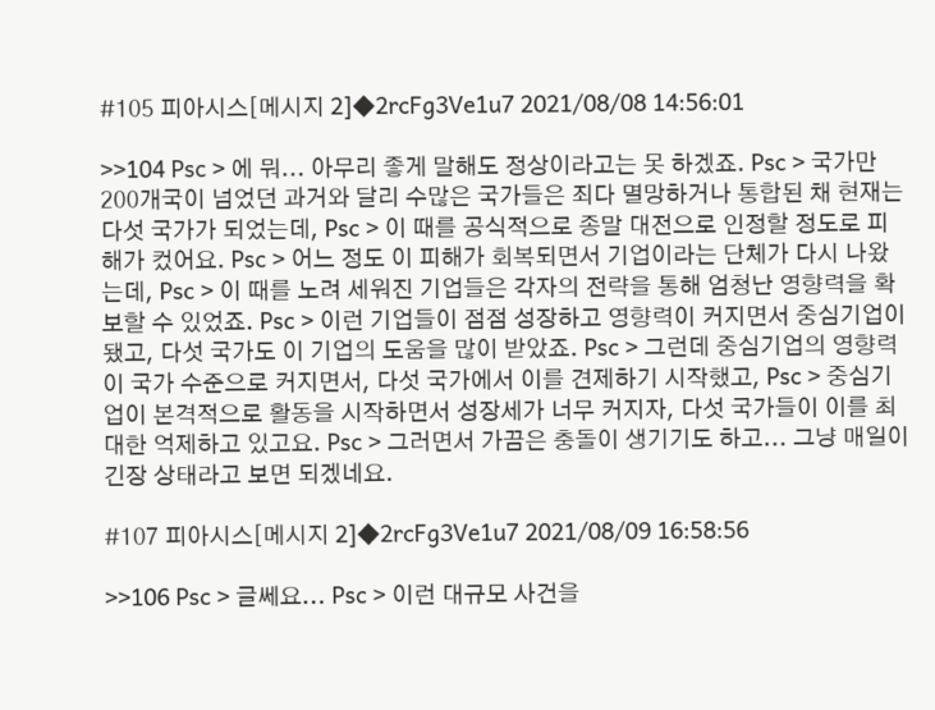#105 피아시스[메시지 2]◆2rcFg3Ve1u7 2021/08/08 14:56:01

>>104 Psc > 에 뭐... 아무리 좋게 말해도 정상이라고는 못 하겠죠. Psc > 국가만 200개국이 넘었던 과거와 달리 수많은 국가들은 죄다 멸망하거나 통합된 채 현재는 다섯 국가가 되었는데, Psc > 이 때를 공식적으로 종말 대전으로 인정할 정도로 피해가 컸어요. Psc > 어느 정도 이 피해가 회복되면서 기업이라는 단체가 다시 나왔는데, Psc > 이 때를 노려 세워진 기업들은 각자의 전략을 통해 엄청난 영향력을 확보할 수 있었죠. Psc > 이런 기업들이 점점 성장하고 영향력이 커지면서 중심기업이 됐고, 다섯 국가도 이 기업의 도움을 많이 받았죠. Psc > 그런데 중심기업의 영향력이 국가 수준으로 커지면서, 다섯 국가에서 이를 견제하기 시작했고, Psc > 중심기업이 본격적으로 활동을 시작하면서 성장세가 너무 커지자, 다섯 국가들이 이를 최대한 억제하고 있고요. Psc > 그러면서 가끔은 충돌이 생기기도 하고... 그냥 매일이 긴장 상태라고 보면 되겠네요.

#107 피아시스[메시지 2]◆2rcFg3Ve1u7 2021/08/09 16:58:56

>>106 Psc > 글쎄요... Psc > 이런 대규모 사건을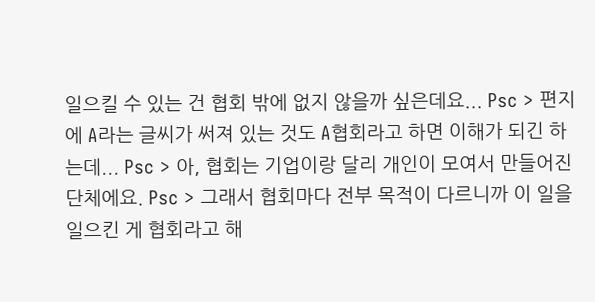일으킬 수 있는 건 협회 밖에 없지 않을까 싶은데요... Psc > 편지에 A라는 글씨가 써져 있는 것도 A협회라고 하면 이해가 되긴 하는데... Psc > 아, 협회는 기업이랑 달리 개인이 모여서 만들어진 단체에요. Psc > 그래서 협회마다 전부 목적이 다르니까 이 일을 일으킨 게 협회라고 해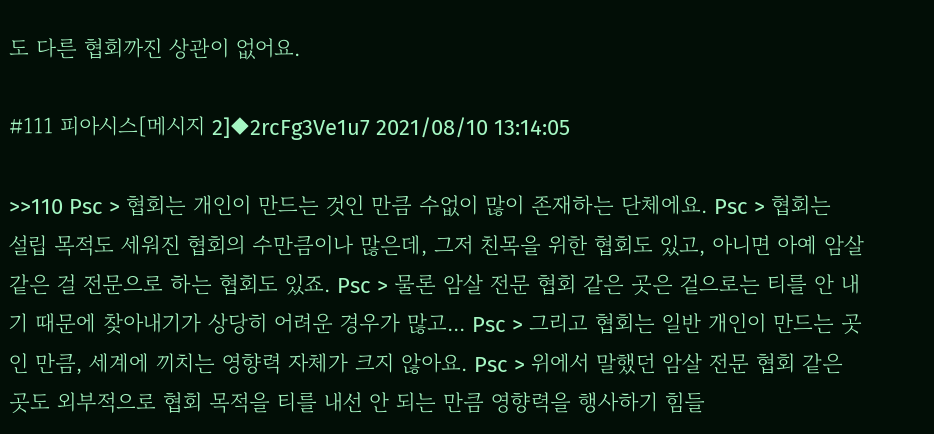도 다른 협회까진 상관이 없어요.

#111 피아시스[메시지 2]◆2rcFg3Ve1u7 2021/08/10 13:14:05

>>110 Psc > 협회는 개인이 만드는 것인 만큼 수없이 많이 존재하는 단체에요. Psc > 협회는 설립 목적도 세워진 협회의 수만큼이나 많은데, 그저 친목을 위한 협회도 있고, 아니면 아예 암살 같은 걸 전문으로 하는 협회도 있죠. Psc > 물론 암살 전문 협회 같은 곳은 겉으로는 티를 안 내기 때문에 찾아내기가 상당히 어려운 경우가 많고... Psc > 그리고 협회는 일반 개인이 만드는 곳인 만큼, 세계에 끼치는 영향력 자체가 크지 않아요. Psc > 위에서 말했던 암살 전문 협회 같은 곳도 외부적으로 협회 목적을 티를 내선 안 되는 만큼 영향력을 행사하기 힘들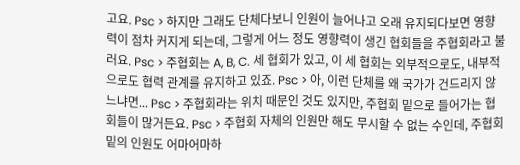고요. Psc > 하지만 그래도 단체다보니 인원이 늘어나고 오래 유지되다보면 영향력이 점차 커지게 되는데, 그렇게 어느 정도 영향력이 생긴 협회들을 주협회라고 불러요. Psc > 주협회는 A, B, C. 세 협회가 있고, 이 세 협회는 외부적으로도, 내부적으로도 협력 관계를 유지하고 있죠. Psc > 아, 이런 단체를 왜 국가가 건드리지 않느냐면... Psc > 주협회라는 위치 때문인 것도 있지만, 주협회 밑으로 들어가는 협회들이 많거든요. Psc > 주협회 자체의 인원만 해도 무시할 수 없는 수인데, 주협회 밑의 인원도 어마어마하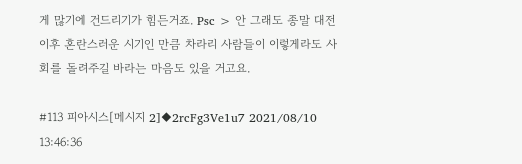게 많기에 건드리기가 힘든거죠. Psc > 안 그래도 종말 대전 이후 혼란스러운 시기인 만큼 차라리 사람들이 이렇게라도 사회를 돌려주길 바라는 마음도 있을 거고요.

#113 피아시스[메시지 2]◆2rcFg3Ve1u7 2021/08/10 13:46:36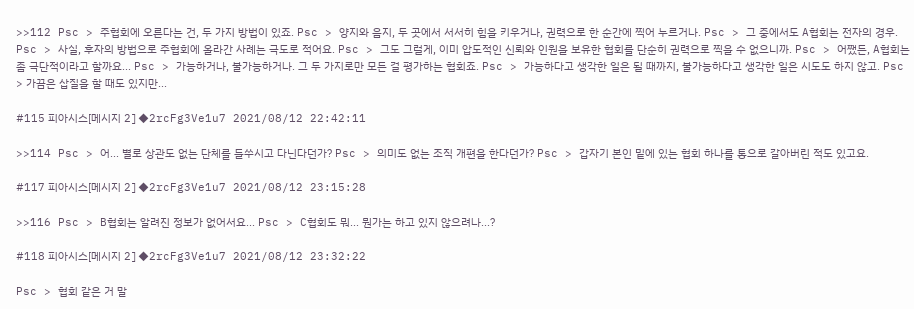>>112 Psc > 주협회에 오른다는 건, 두 가지 방법이 있죠. Psc > 양지와 음지, 두 곳에서 서서히 힘을 키우거나, 권력으로 한 순간에 찍어 누르거나. Psc > 그 중에서도 A협회는 전자의 경우. Psc > 사실, 후자의 방법으로 주협회에 올라간 사례는 극도로 적어요. Psc > 그도 그럴게, 이미 압도적인 신뢰와 인원을 보유한 협회를 단순히 권력으로 찍을 수 없으니까. Psc > 어쨌든, A협회는 좀 극단적이라고 할까요... Psc > 가능하거나, 불가능하거나. 그 두 가지로만 모든 걸 평가하는 협회죠. Psc > 가능하다고 생각한 일은 될 때까지, 불가능하다고 생각한 일은 시도도 하지 않고. Psc > 가끔은 삽질을 할 때도 있지만...

#115 피아시스[메시지 2]◆2rcFg3Ve1u7 2021/08/12 22:42:11

>>114 Psc > 어... 별로 상관도 없는 단체를 들쑤시고 다닌다던가? Psc > 의미도 없는 조직 개편을 한다던가? Psc > 갑자기 본인 밑에 있는 협회 하나를 통으로 갈아버린 적도 있고요.

#117 피아시스[메시지 2]◆2rcFg3Ve1u7 2021/08/12 23:15:28

>>116 Psc > B협회는 알려진 정보가 없어서요... Psc > C협회도 뭐... 뭔가는 하고 있지 않으려나...?

#118 피아시스[메시지 2]◆2rcFg3Ve1u7 2021/08/12 23:32:22

Psc > 협회 같은 거 말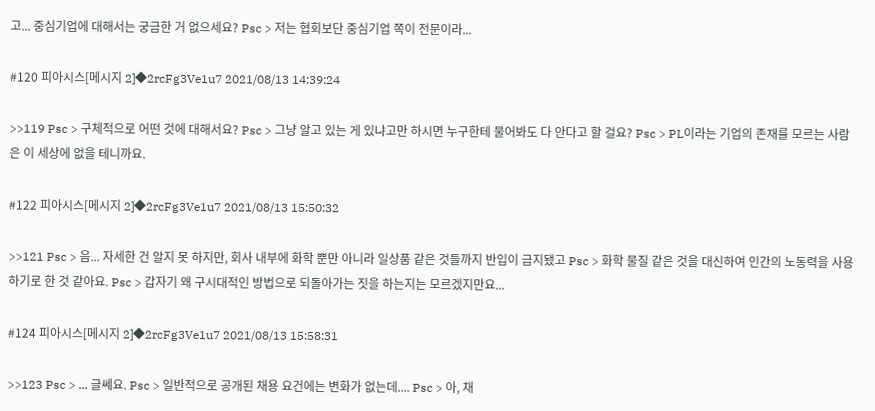고... 중심기업에 대해서는 궁금한 거 없으세요? Psc > 저는 협회보단 중심기업 쪽이 전문이라...

#120 피아시스[메시지 2]◆2rcFg3Ve1u7 2021/08/13 14:39:24

>>119 Psc > 구체적으로 어떤 것에 대해서요? Psc > 그냥 알고 있는 게 있냐고만 하시면 누구한테 물어봐도 다 안다고 할 걸요? Psc > PL이라는 기업의 존재를 모르는 사람은 이 세상에 없을 테니까요.

#122 피아시스[메시지 2]◆2rcFg3Ve1u7 2021/08/13 15:50:32

>>121 Psc > 음... 자세한 건 알지 못 하지만, 회사 내부에 화학 뿐만 아니라 일상품 같은 것들까지 반입이 금지됐고 Psc > 화학 물질 같은 것을 대신하여 인간의 노동력을 사용하기로 한 것 같아요. Psc > 갑자기 왜 구시대적인 방법으로 되돌아가는 짓을 하는지는 모르겠지만요...

#124 피아시스[메시지 2]◆2rcFg3Ve1u7 2021/08/13 15:58:31

>>123 Psc > ... 글쎄요. Psc > 일반적으로 공개된 채용 요건에는 변화가 없는데.... Psc > 아, 채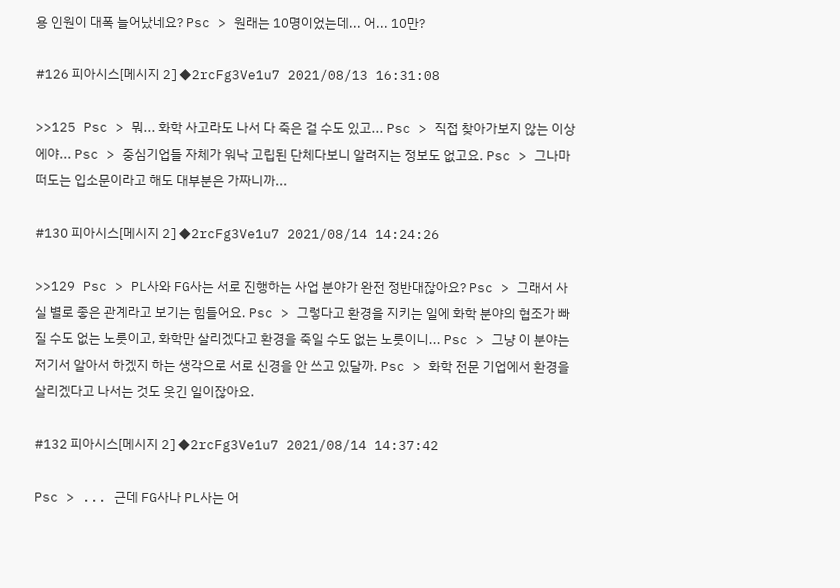용 인원이 대폭 늘어났네요? Psc > 원래는 10명이었는데... 어... 10만?

#126 피아시스[메시지 2]◆2rcFg3Ve1u7 2021/08/13 16:31:08

>>125 Psc > 뭐... 화학 사고라도 나서 다 죽은 걸 수도 있고... Psc > 직접 찾아가보지 않는 이상에야... Psc > 중심기업들 자체가 워낙 고립된 단체다보니 알려지는 정보도 없고요. Psc > 그나마 떠도는 입소문이라고 해도 대부분은 가짜니까...

#130 피아시스[메시지 2]◆2rcFg3Ve1u7 2021/08/14 14:24:26

>>129 Psc > PL사와 FG사는 서로 진행하는 사업 분야가 완전 정반대잖아요? Psc > 그래서 사실 별로 좋은 관계라고 보기는 힘들어요. Psc > 그렇다고 환경을 지키는 일에 화학 분야의 협조가 빠질 수도 없는 노릇이고, 화학만 살리겠다고 환경을 죽일 수도 없는 노릇이니... Psc > 그냥 이 분야는 저기서 알아서 하겠지 하는 생각으로 서로 신경을 안 쓰고 있달까. Psc > 화학 전문 기업에서 환경을 살리겠다고 나서는 것도 웃긴 일이잖아요.

#132 피아시스[메시지 2]◆2rcFg3Ve1u7 2021/08/14 14:37:42

Psc > ... 근데 FG사나 PL사는 어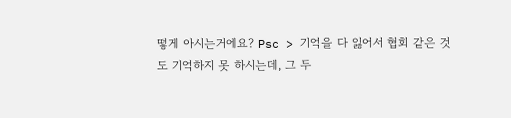떻게 아시는거에요? Psc > 기억을 다 잃어서 협회 같은 것도 기억하지 못 하시는데, 그 두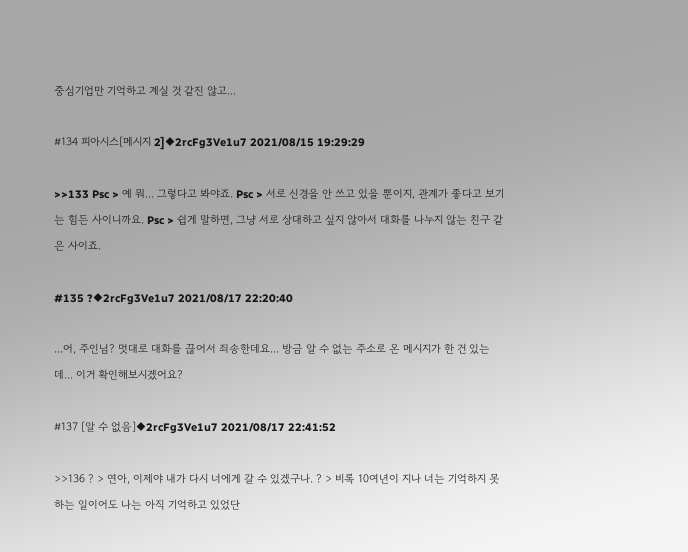중심기업만 기억하고 계실 것 같진 않고...

#134 피아시스[메시지 2]◆2rcFg3Ve1u7 2021/08/15 19:29:29

>>133 Psc > 예 뭐... 그렇다고 봐야죠. Psc > 서로 신경을 안 쓰고 있을 뿐이지, 관계가 좋다고 보기는 힘든 사이니까요. Psc > 쉽게 말하면, 그냥 서로 상대하고 싶지 않아서 대화를 나누지 않는 친구 같은 사이죠.

#135 ?◆2rcFg3Ve1u7 2021/08/17 22:20:40

...어, 주인님? 멋대로 대화를 끊어서 죄송한데요... 방금 알 수 없는 주소로 온 메시지가 한 건 있는데... 이거 확인해보시겠어요?

#137 [알 수 없음]◆2rcFg3Ve1u7 2021/08/17 22:41:52

>>136 ? > 연아, 이제야 내가 다시 너에게 갈 수 있겠구나. ? > 비록 10여년이 지나 너는 기억하지 못 하는 일이어도 나는 아직 기억하고 있었단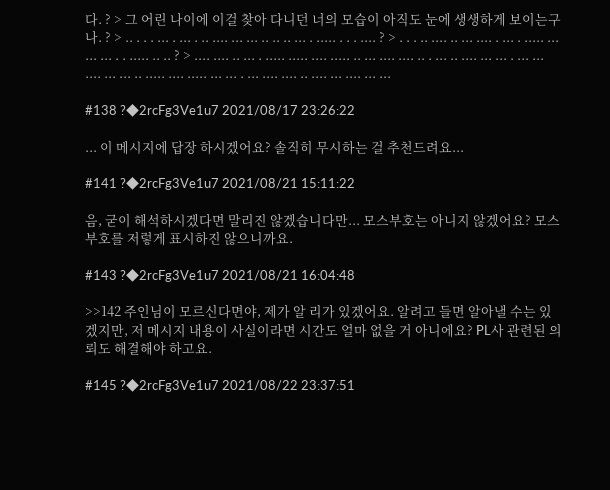다. ? > 그 어린 나이에 이걸 찾아 다니던 너의 모습이 아직도 눈에 생생하게 보이는구나. ? > .. . . . ... . ... . .. .... ... ... .. .. .. ... . ..... . . . .... ? > . . . .. .... .. ... .... . ... . ..... ... ... ... . . ..... .. .. ? > .... .... .. ... . ..... ..... .... ..... .. ... .... .... .. . ... .. .... ... ... . ... ... .... ... ... .. ..... .... ..... ... ... . ... .... .... .. .... ... .... ... ...

#138 ?◆2rcFg3Ve1u7 2021/08/17 23:26:22

... 이 메시지에 답장 하시겠어요? 솔직히 무시하는 걸 추천드려요...

#141 ?◆2rcFg3Ve1u7 2021/08/21 15:11:22

음, 굳이 해석하시겠다면 말리진 않겠습니다만... 모스부호는 아니지 않겠어요? 모스부호를 저렇게 표시하진 않으니까요.

#143 ?◆2rcFg3Ve1u7 2021/08/21 16:04:48

>>142 주인님이 모르신다면야, 제가 알 리가 있겠어요. 알려고 들면 알아낼 수는 있겠지만, 저 메시지 내용이 사실이라면 시간도 얼마 없을 거 아니에요? PL사 관련된 의뢰도 해결해야 하고요.

#145 ?◆2rcFg3Ve1u7 2021/08/22 23:37:51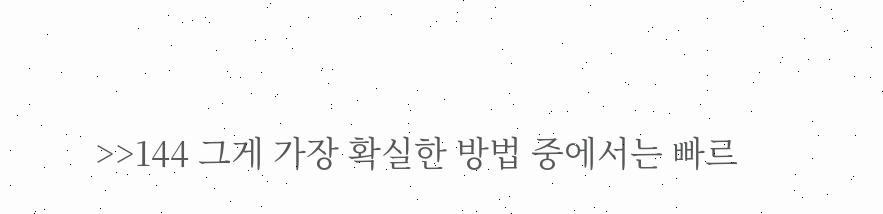>>144 그게 가장 확실한 방법 중에서는 빠르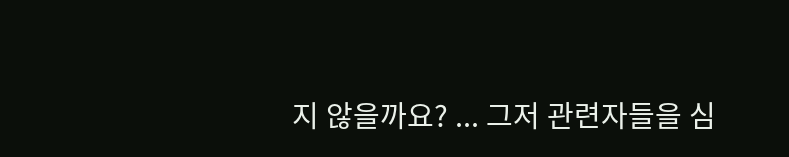지 않을까요? ... 그저 관련자들을 심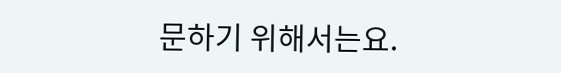문하기 위해서는요.